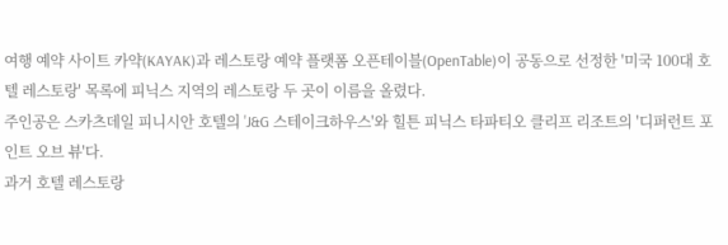여행 예약 사이트 카약(KAYAK)과 레스토랑 예약 플랫폼 오픈테이블(OpenTable)이 공동으로 선정한 '미국 100대 호텔 레스토랑' 목록에 피닉스 지역의 레스토랑 두 곳이 이름을 올렸다.
주인공은 스카츠데일 피니시안 호텔의 'J&G 스테이크하우스'와 힐튼 피닉스 타파티오 클리프 리조트의 '디퍼런트 포인트 오브 뷰'다.
과거 호텔 레스토랑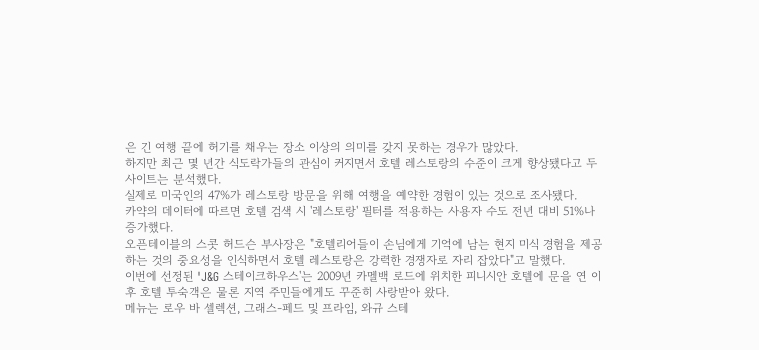은 긴 여행 끝에 허기를 채우는 장소 이상의 의미를 갖지 못하는 경우가 많았다.
하지만 최근 몇 년간 식도락가들의 관심이 커지면서 호텔 레스토랑의 수준이 크게 향상됐다고 두 사이트는 분석했다.
실제로 미국인의 47%가 레스토랑 방문을 위해 여행을 예약한 경험이 있는 것으로 조사됐다.
카약의 데이터에 따르면 호텔 검색 시 '레스토랑' 필터를 적용하는 사용자 수도 전년 대비 51%나 증가했다.
오픈테이블의 스콧 허드슨 부사장은 "호텔리어들이 손님에게 기억에 남는 현지 미식 경험을 제공하는 것의 중요성을 인식하면서 호텔 레스토랑은 강력한 경쟁자로 자리 잡았다"고 말했다.
이번에 선정된 'J&G 스테이크하우스'는 2009년 카멜백 로드에 위치한 피니시안 호텔에 문을 연 이후 호텔 투숙객은 물론 지역 주민들에게도 꾸준히 사랑받아 왔다.
메뉴는 로우 바 셀렉션, 그래스-페드 및 프라임, 와규 스테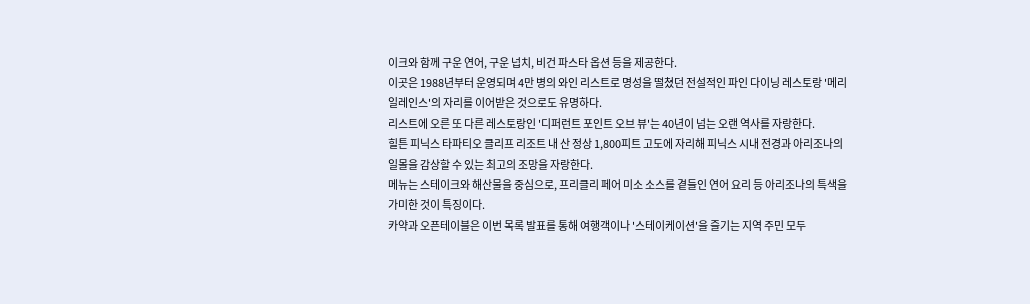이크와 함께 구운 연어, 구운 넙치, 비건 파스타 옵션 등을 제공한다.
이곳은 1988년부터 운영되며 4만 병의 와인 리스트로 명성을 떨쳤던 전설적인 파인 다이닝 레스토랑 '메리 일레인스'의 자리를 이어받은 것으로도 유명하다.
리스트에 오른 또 다른 레스토랑인 '디퍼런트 포인트 오브 뷰'는 40년이 넘는 오랜 역사를 자랑한다.
힐튼 피닉스 타파티오 클리프 리조트 내 산 정상 1,800피트 고도에 자리해 피닉스 시내 전경과 아리조나의 일몰을 감상할 수 있는 최고의 조망을 자랑한다.
메뉴는 스테이크와 해산물을 중심으로, 프리클리 페어 미소 소스를 곁들인 연어 요리 등 아리조나의 특색을 가미한 것이 특징이다.
카약과 오픈테이블은 이번 목록 발표를 통해 여행객이나 '스테이케이션'을 즐기는 지역 주민 모두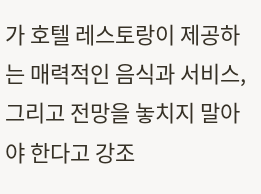가 호텔 레스토랑이 제공하는 매력적인 음식과 서비스, 그리고 전망을 놓치지 말아야 한다고 강조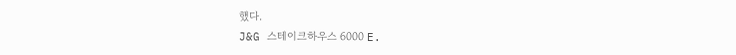했다.
J&G 스테이크하우스 6000 E.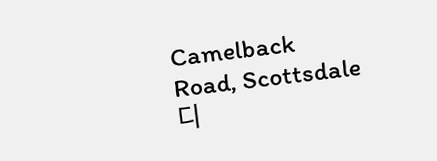Camelback Road, Scottsdale
디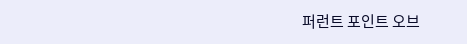퍼런트 포인트 오브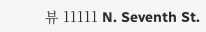뷰 11111 N. Seventh St.